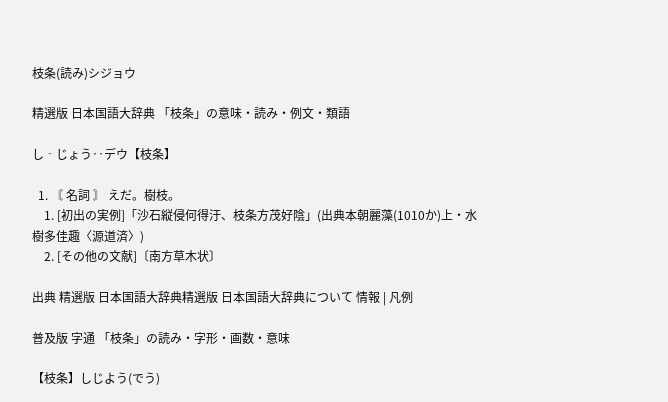枝条(読み)シジョウ

精選版 日本国語大辞典 「枝条」の意味・読み・例文・類語

し‐じょう‥デウ【枝条】

  1. 〘 名詞 〙 えだ。樹枝。
    1. [初出の実例]「沙石縦侵何得汙、枝条方茂好陰」(出典本朝麗藻(1010か)上・水樹多佳趣〈源道済〉)
    2. [その他の文献]〔南方草木状〕

出典 精選版 日本国語大辞典精選版 日本国語大辞典について 情報 | 凡例

普及版 字通 「枝条」の読み・字形・画数・意味

【枝条】しじよう(でう)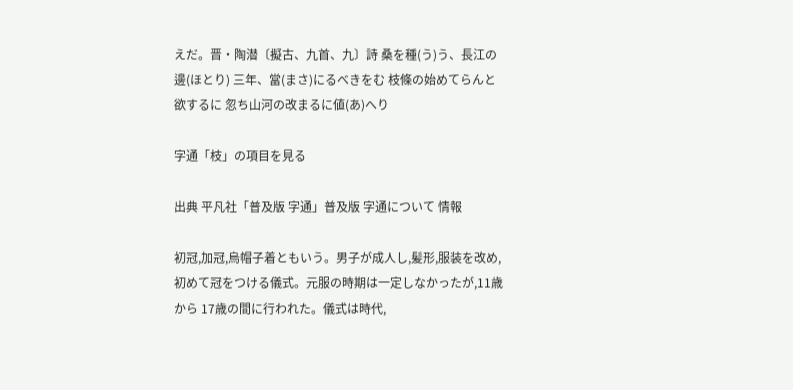えだ。晋・陶潜〔擬古、九首、九〕詩 桑を種(う)う、長江の邊(ほとり) 三年、當(まさ)にるべきをむ 枝條の始めてらんと欲するに 忽ち山河の改まるに値(あ)へり

字通「枝」の項目を見る

出典 平凡社「普及版 字通」普及版 字通について 情報

初冠,加冠,烏帽子着ともいう。男子が成人し,髪形,服装を改め,初めて冠をつける儀式。元服の時期は一定しなかったが,11歳から 17歳の間に行われた。儀式は時代,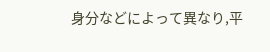身分などによって異なり,平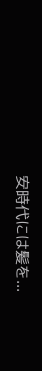安時代には髪を...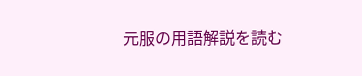元服の用語解説を読む